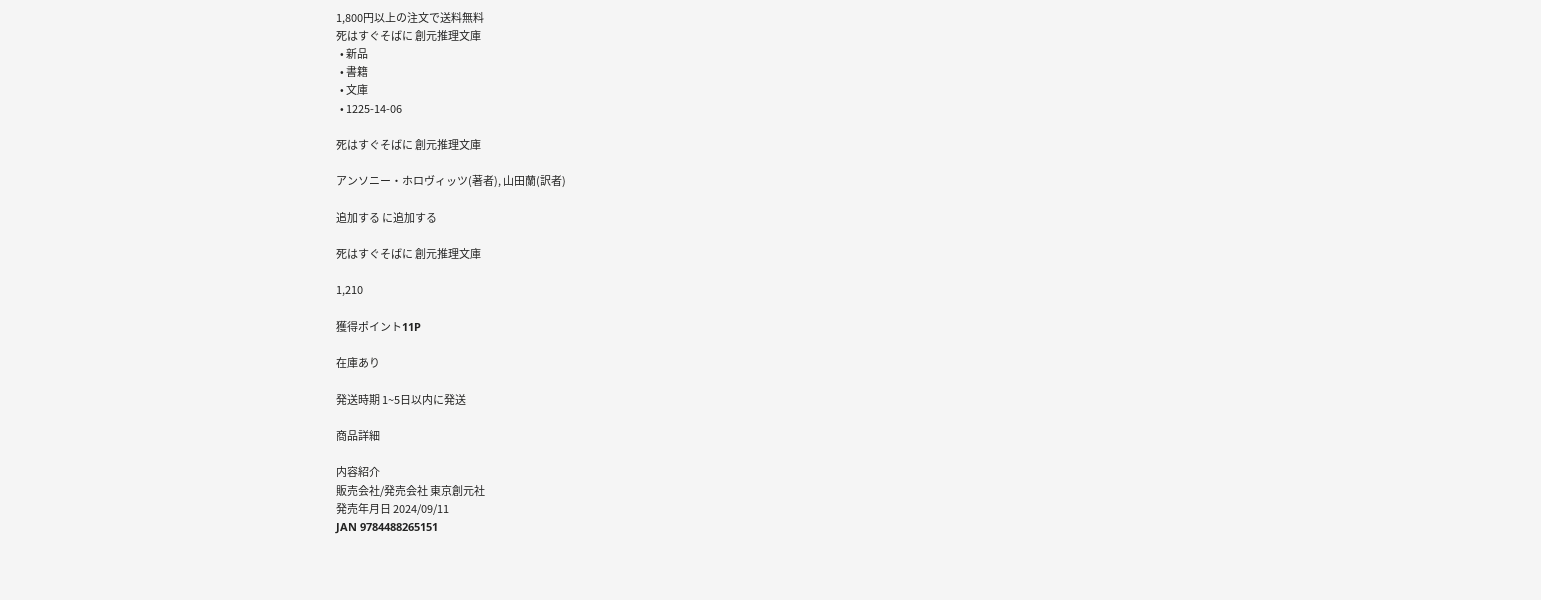1,800円以上の注文で送料無料
死はすぐそばに 創元推理文庫
  • 新品
  • 書籍
  • 文庫
  • 1225-14-06

死はすぐそばに 創元推理文庫

アンソニー・ホロヴィッツ(著者), 山田蘭(訳者)

追加する に追加する

死はすぐそばに 創元推理文庫

1,210

獲得ポイント11P

在庫あり

発送時期 1~5日以内に発送

商品詳細

内容紹介
販売会社/発売会社 東京創元社
発売年月日 2024/09/11
JAN 9784488265151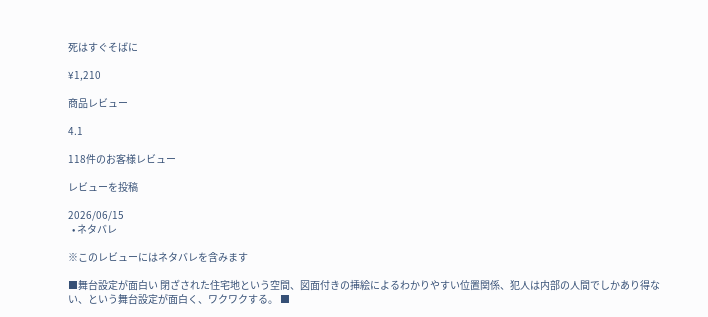死はすぐそばに

¥1,210

商品レビュー

4.1

118件のお客様レビュー

レビューを投稿

2026/06/15
  • ネタバレ

※このレビューにはネタバレを含みます

■舞台設定が面白い 閉ざされた住宅地という空間、図面付きの挿絵によるわかりやすい位置関係、犯人は内部の人間でしかあり得ない、という舞台設定が面白く、ワクワクする。 ■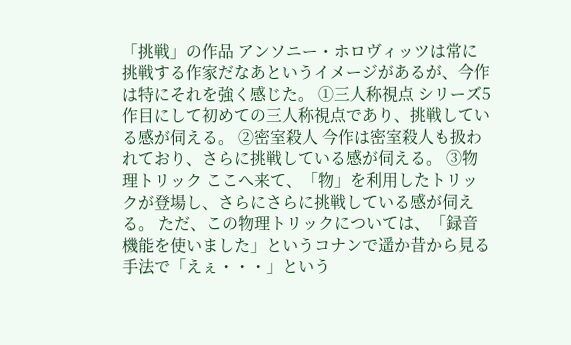「挑戦」の作品 アンソニー・ホロヴィッツは常に挑戦する作家だなあというイメージがあるが、今作は特にそれを強く感じた。 ①三人称視点 シリーズ5作目にして初めての三人称視点であり、挑戦している感が伺える。 ②密室殺人 今作は密室殺人も扱われており、さらに挑戦している感が伺える。 ③物理トリック ここへ来て、「物」を利用したトリックが登場し、さらにさらに挑戦している感が伺える。 ただ、この物理トリックについては、「録音機能を使いました」というコナンで遥か昔から見る手法で「えぇ・・・」という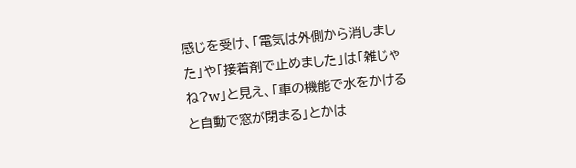感じを受け、「電気は外側から消しました」や「接着剤で止めました」は「雑じゃね?w」と見え、「車の機能で水をかけると自動で窓が閉まる」とかは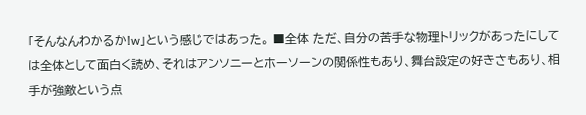「そんなんわかるか!w」という感じではあった。 ■全体 ただ、自分の苦手な物理トリックがあったにしては全体として面白く読め、それはアンソニーとホーソーンの関係性もあり、舞台設定の好きさもあり、相手が強敵という点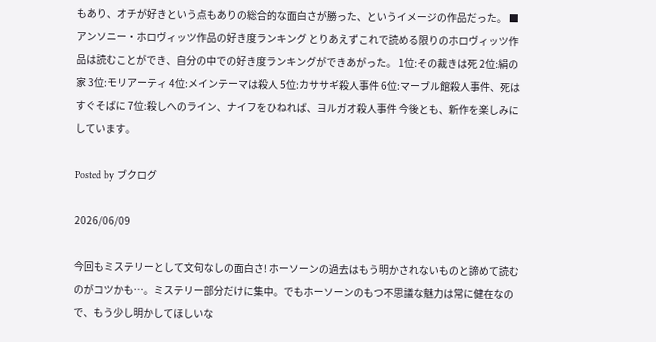もあり、オチが好きという点もありの総合的な面白さが勝った、というイメージの作品だった。 ■アンソニー・ホロヴィッツ作品の好き度ランキング とりあえずこれで読める限りのホロヴィッツ作品は読むことができ、自分の中での好き度ランキングができあがった。 1位:その裁きは死 2位:絹の家 3位:モリアーティ 4位:メインテーマは殺人 5位:カササギ殺人事件 6位:マーブル館殺人事件、死はすぐそばに 7位:殺しへのライン、ナイフをひねれば、ヨルガオ殺人事件 今後とも、新作を楽しみにしています。

Posted by ブクログ

2026/06/09

今回もミステリーとして文句なしの面白さ! ホーソーンの過去はもう明かされないものと諦めて読むのがコツかも…。ミステリー部分だけに集中。でもホーソーンのもつ不思議な魅力は常に健在なので、もう少し明かしてほしいな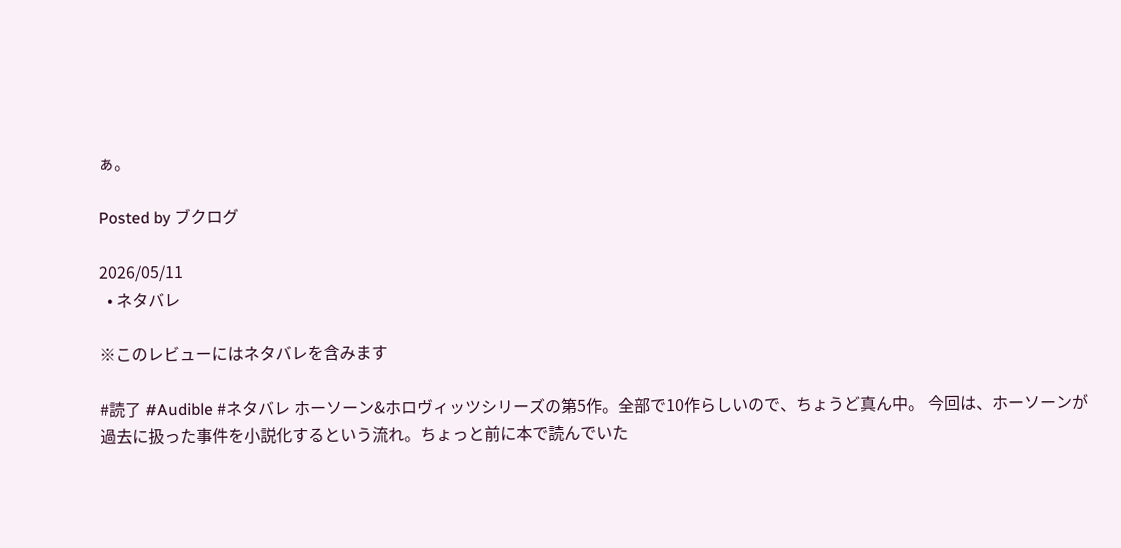ぁ。

Posted by ブクログ

2026/05/11
  • ネタバレ

※このレビューにはネタバレを含みます

#読了 #Audible #ネタバレ ホーソーン&ホロヴィッツシリーズの第5作。全部で10作らしいので、ちょうど真ん中。 今回は、ホーソーンが過去に扱った事件を小説化するという流れ。ちょっと前に本で読んでいた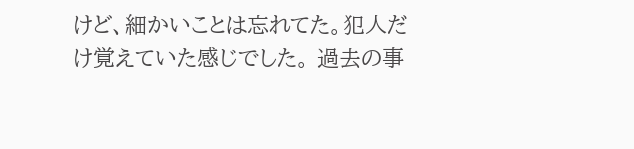けど、細かいことは忘れてた。犯人だけ覚えていた感じでした。 過去の事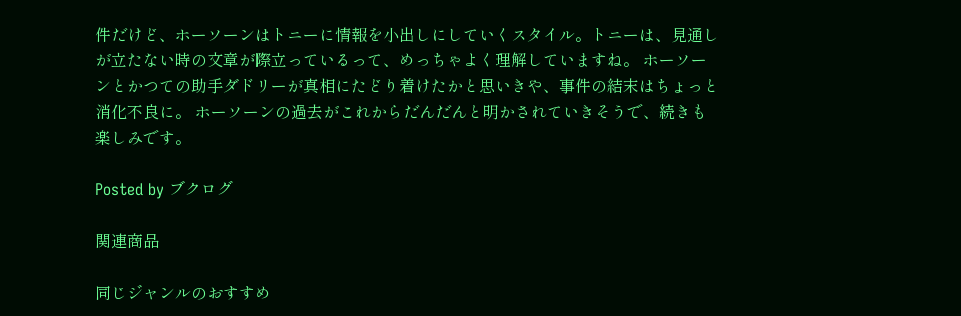件だけど、ホーソーンはトニーに情報を小出しにしていくスタイル。トニーは、見通しが立たない時の文章が際立っているって、めっちゃよく理解していますね。 ホーソーンとかつての助手ダドリーが真相にたどり着けたかと思いきや、事件の結末はちょっと消化不良に。 ホーソーンの過去がこれからだんだんと明かされていきそうで、続きも楽しみです。

Posted by ブクログ

関連商品

同じジャンルのおすすめ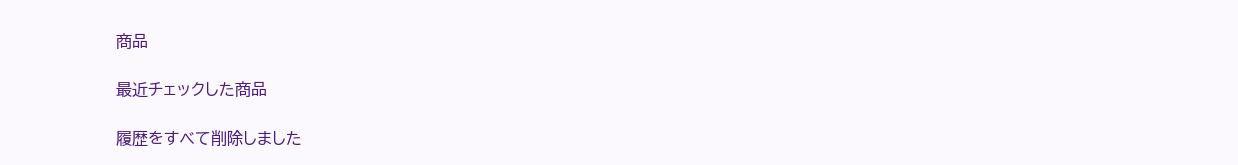商品

最近チェックした商品

履歴をすべて削除しました